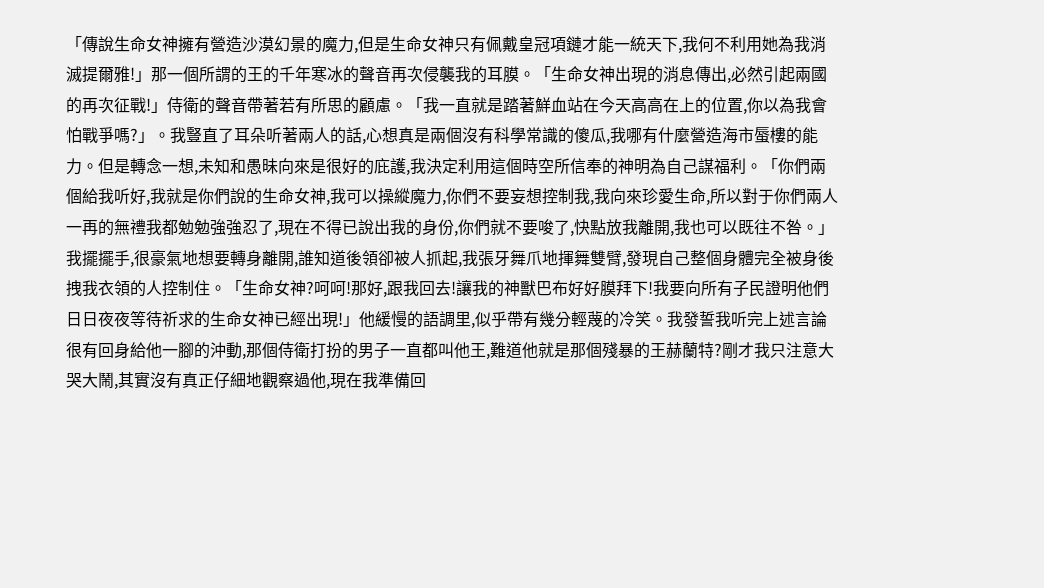「傳說生命女神擁有營造沙漠幻景的魔力,但是生命女神只有佩戴皇冠項鏈才能一統天下,我何不利用她為我消滅提爾雅!」那一個所謂的王的千年寒冰的聲音再次侵襲我的耳膜。「生命女神出現的消息傳出,必然引起兩國的再次征戰!」侍衛的聲音帶著若有所思的顧慮。「我一直就是踏著鮮血站在今天高高在上的位置,你以為我會怕戰爭嗎?」。我豎直了耳朵听著兩人的話,心想真是兩個沒有科學常識的傻瓜,我哪有什麼營造海市蜃樓的能力。但是轉念一想,未知和愚昧向來是很好的庇護,我決定利用這個時空所信奉的神明為自己謀福利。「你們兩個給我听好,我就是你們說的生命女神,我可以操縱魔力,你們不要妄想控制我,我向來珍愛生命,所以對于你們兩人一再的無禮我都勉勉強強忍了,現在不得已說出我的身份,你們就不要唆了,快點放我離開,我也可以既往不咎。」我擺擺手,很豪氣地想要轉身離開,誰知道後領卻被人抓起,我張牙舞爪地揮舞雙臂,發現自己整個身體完全被身後拽我衣領的人控制住。「生命女神?呵呵!那好,跟我回去!讓我的神獸巴布好好膜拜下!我要向所有子民證明他們日日夜夜等待祈求的生命女神已經出現!」他緩慢的語調里,似乎帶有幾分輕蔑的冷笑。我發誓我听完上述言論很有回身給他一腳的沖動,那個侍衛打扮的男子一直都叫他王,難道他就是那個殘暴的王赫蘭特?剛才我只注意大哭大鬧,其實沒有真正仔細地觀察過他,現在我準備回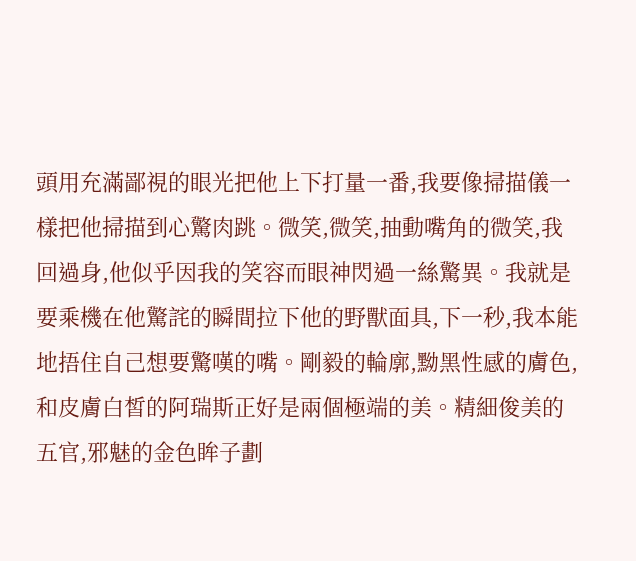頭用充滿鄙視的眼光把他上下打量一番,我要像掃描儀一樣把他掃描到心驚肉跳。微笑,微笑,抽動嘴角的微笑,我回過身,他似乎因我的笑容而眼神閃過一絲驚異。我就是要乘機在他驚詫的瞬間拉下他的野獸面具,下一秒,我本能地捂住自己想要驚嘆的嘴。剛毅的輪廓,黝黑性感的膚色,和皮膚白皙的阿瑞斯正好是兩個極端的美。精細俊美的五官,邪魅的金色眸子劃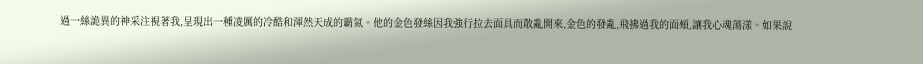過一絲詭異的神采注視著我,呈現出一種凌厲的冷酷和渾然天成的霸氣。他的金色發絲因我強行拉去面具而散亂開來,金色的發亂,飛拂過我的面頰,讓我心魂蕩漾。如果說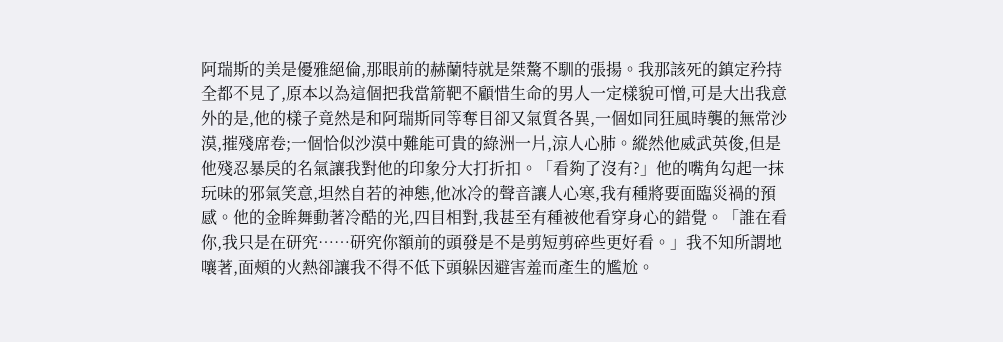阿瑞斯的美是優雅絕倫,那眼前的赫蘭特就是桀驁不馴的張揚。我那該死的鎮定矜持全都不見了,原本以為這個把我當箭靶不顧惜生命的男人一定樣貌可憎,可是大出我意外的是,他的樣子竟然是和阿瑞斯同等奪目卻又氣質各異,一個如同狂風時襲的無常沙漠,摧殘席卷;一個恰似沙漠中難能可貴的綠洲一片,涼人心肺。縱然他威武英俊,但是他殘忍暴戾的名氣讓我對他的印象分大打折扣。「看夠了沒有?」他的嘴角勾起一抹玩味的邪氣笑意,坦然自若的神態,他冰冷的聲音讓人心寒,我有種將要面臨災禍的預感。他的金眸舞動著冷酷的光,四目相對,我甚至有種被他看穿身心的錯覺。「誰在看你,我只是在研究……研究你額前的頭發是不是剪短剪碎些更好看。」我不知所謂地嚷著,面頰的火熱卻讓我不得不低下頭躲因避害羞而產生的尷尬。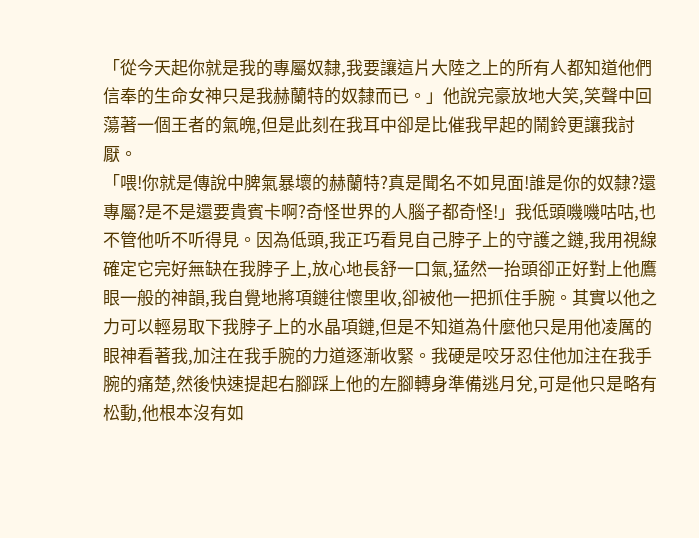「從今天起你就是我的專屬奴隸,我要讓這片大陸之上的所有人都知道他們信奉的生命女神只是我赫蘭特的奴隸而已。」他說完豪放地大笑,笑聲中回蕩著一個王者的氣魄,但是此刻在我耳中卻是比催我早起的鬧鈴更讓我討厭。
「喂!你就是傳說中脾氣暴壞的赫蘭特?真是聞名不如見面!誰是你的奴隸?還專屬?是不是還要貴賓卡啊?奇怪世界的人腦子都奇怪!」我低頭嘰嘰咕咕,也不管他听不听得見。因為低頭,我正巧看見自己脖子上的守護之鏈,我用視線確定它完好無缺在我脖子上,放心地長舒一口氣,猛然一抬頭卻正好對上他鷹眼一般的神韻,我自覺地將項鏈往懷里收,卻被他一把抓住手腕。其實以他之力可以輕易取下我脖子上的水晶項鏈,但是不知道為什麼他只是用他凌厲的眼神看著我,加注在我手腕的力道逐漸收緊。我硬是咬牙忍住他加注在我手腕的痛楚,然後快速提起右腳踩上他的左腳轉身準備逃月兌,可是他只是略有松動,他根本沒有如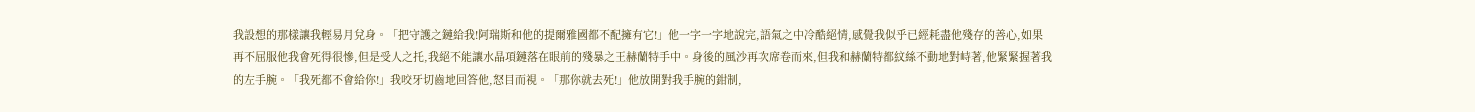我設想的那樣讓我輕易月兌身。「把守護之鏈給我!阿瑞斯和他的提爾雅國都不配擁有它!」他一字一字地說完,語氣之中冷酷絕情,感覺我似乎已經耗盡他殘存的善心,如果再不屈服他我會死得很慘,但是受人之托,我絕不能讓水晶項鏈落在眼前的殘暴之王赫蘭特手中。身後的風沙再次席卷而來,但我和赫蘭特都紋絲不動地對峙著,他緊緊握著我的左手腕。「我死都不會給你!」我咬牙切齒地回答他,怒目而視。「那你就去死!」他放開對我手腕的鉗制,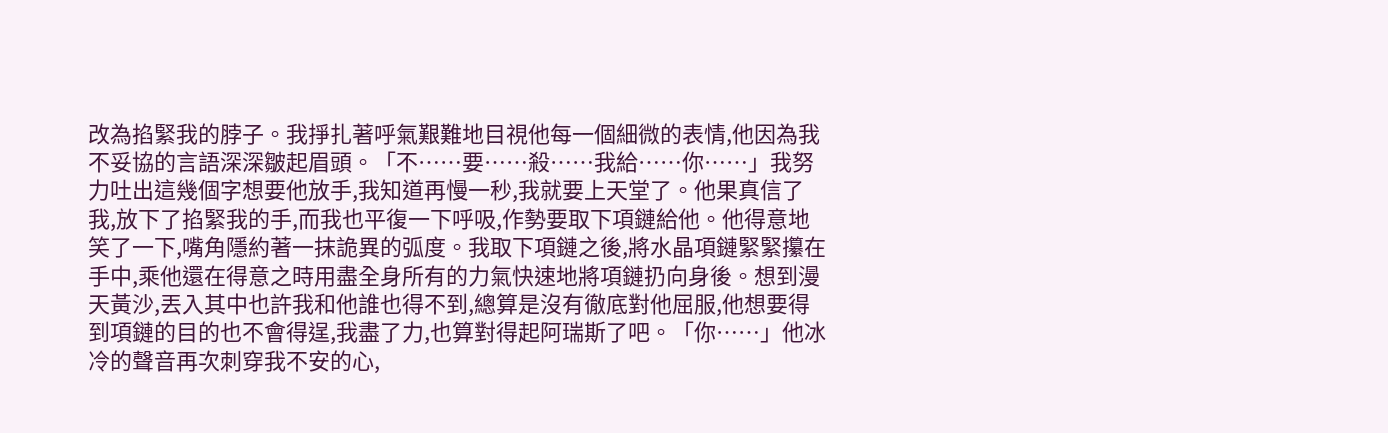改為掐緊我的脖子。我掙扎著呼氣艱難地目視他每一個細微的表情,他因為我不妥協的言語深深皺起眉頭。「不……要……殺……我給……你……」我努力吐出這幾個字想要他放手,我知道再慢一秒,我就要上天堂了。他果真信了我,放下了掐緊我的手,而我也平復一下呼吸,作勢要取下項鏈給他。他得意地笑了一下,嘴角隱約著一抹詭異的弧度。我取下項鏈之後,將水晶項鏈緊緊攥在手中,乘他還在得意之時用盡全身所有的力氣快速地將項鏈扔向身後。想到漫天黃沙,丟入其中也許我和他誰也得不到,總算是沒有徹底對他屈服,他想要得到項鏈的目的也不會得逞,我盡了力,也算對得起阿瑞斯了吧。「你……」他冰冷的聲音再次刺穿我不安的心,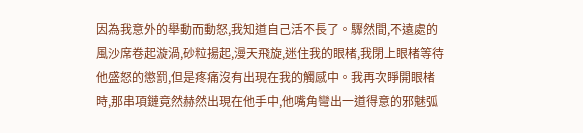因為我意外的舉動而動怒,我知道自己活不長了。驟然間,不遠處的風沙席卷起漩渦,砂粒揚起,漫天飛旋,迷住我的眼楮,我閉上眼楮等待他盛怒的懲罰,但是疼痛沒有出現在我的觸感中。我再次睜開眼楮時,那串項鏈竟然赫然出現在他手中,他嘴角彎出一道得意的邪魅弧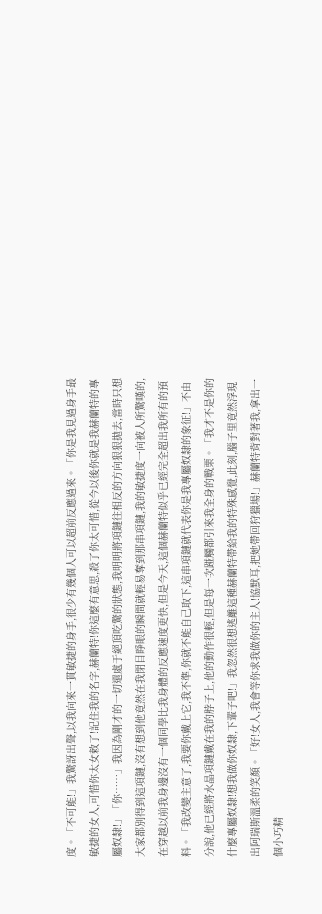度。「不可能!」我驚訝出聲,以我向來一貫敏捷的身手,很少有幾個人可以超前反應過來。「你是我見過身手最敏捷的女人,可惜你太女敕了!記住我的名字,赫蘭特!你這麼有意思,殺了你太可惜,從今以後你就是我赫蘭特的專屬奴隸!」「你……」我因為剛才的一切還處于絕頂吃驚的狀態,我明明將項鏈往相反的方向狠狠拋去,當時只想大家都別得到這項鏈,沒有想到他竟然在我閉目睜眼的瞬間就輕易奪到那串項鏈,我的敏捷度一向被人所驚嘆的,在穿越以前我身邊沒有一個同學比我身體的反應速度更快,但是今天,這個赫蘭特似乎已經完全超出我所有的預料。「我改變主意了,我要你戴上它,我不準,你就不能自己取下,這串項鏈就代表你是我專屬奴隸的象征!」不由分說,他已經將水晶項鏈戴在我的脖子上,他的動作很輕,但是每一次踫觸都引來我全身的戰栗。「我才不是你的什麼專屬奴隸!想我做你奴隸,下輩子吧!」我忽然很想逃離這種赫蘭特帶給我的特殊感覺,此刻,腦子里竟然浮現出阿瑞斯溫柔的笑顏。「好!女人,我會等你求我做你的主人!協默耳,把她帶回狩獵場!」赫蘭特背對著我,拿出一個小巧精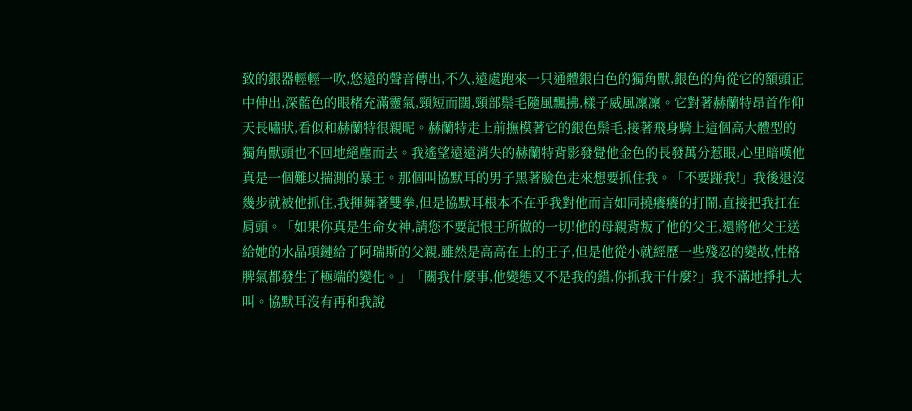致的銀器輕輕一吹,悠遠的聲音傳出,不久,遠處跑來一只通體銀白色的獨角獸,銀色的角從它的額頭正中伸出,深藍色的眼楮充滿靈氣,頸短而闊,頸部鬃毛隨風飄拂,樣子威風凜凜。它對著赫蘭特昂首作仰天長嘯狀,看似和赫蘭特很親昵。赫蘭特走上前撫模著它的銀色鬃毛,接著飛身騎上這個高大體型的獨角獸頭也不回地絕塵而去。我遙望遠遠消失的赫蘭特背影發覺他金色的長發萬分惹眼,心里暗嘆他真是一個難以揣測的暴王。那個叫協默耳的男子黑著臉色走來想要抓住我。「不要踫我!」我後退沒幾步就被他抓住,我揮舞著雙拳,但是協默耳根本不在乎我對他而言如同撓癢癢的打鬧,直接把我扛在肩頭。「如果你真是生命女神,請您不要記恨王所做的一切!他的母親背叛了他的父王,還將他父王送給她的水晶項鏈給了阿瑞斯的父親,雖然是高高在上的王子,但是他從小就經歷一些殘忍的變故,性格脾氣都發生了極端的變化。」「關我什麼事,他變態又不是我的錯,你抓我干什麼?」我不滿地掙扎大叫。協默耳沒有再和我說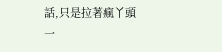話,只是拉著瘋丫頭一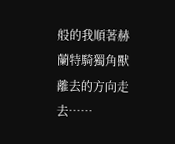般的我順著赫蘭特騎獨角獸離去的方向走去……